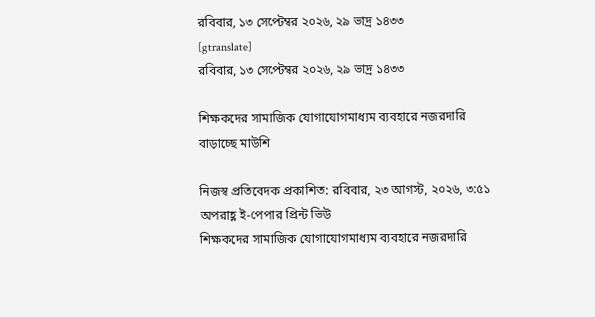রবিবার, ১৩ সেপ্টেম্বর ২০২৬, ২৯ ভাদ্র ১৪৩৩
[gtranslate]
রবিবার, ১৩ সেপ্টেম্বর ২০২৬, ২৯ ভাদ্র ১৪৩৩

শিক্ষকদের সামাজিক যোগাযোগমাধ্যম ব্যবহারে নজরদারি বাড়াচ্ছে মাউশি

নিজস্ব প্রতিবেদক প্রকাশিত: রবিবার, ২৩ আগস্ট, ২০২৬, ৩:৫১ অপরাহ্ণ ই-পেপার প্রিন্ট ভিউ
শিক্ষকদের সামাজিক যোগাযোগমাধ্যম ব্যবহারে নজরদারি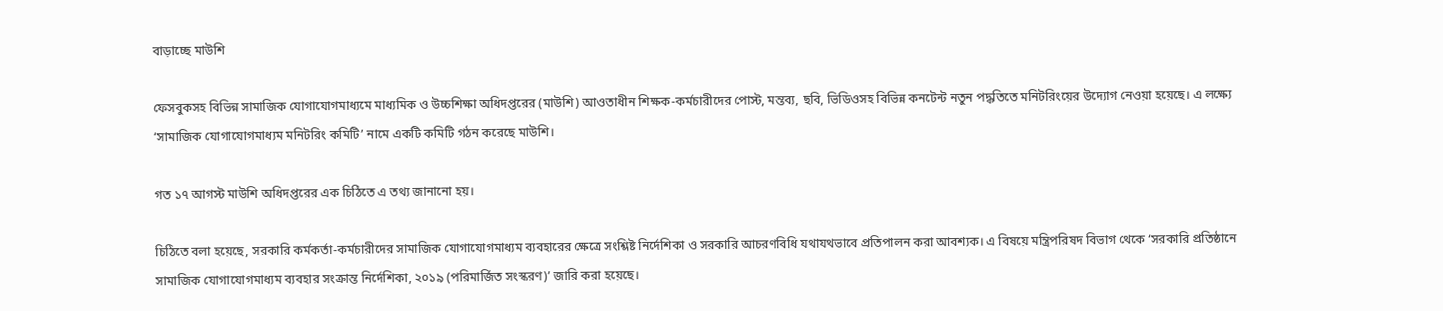বাড়াচ্ছে মাউশি

ফেসবুকসহ বিভিন্ন সামাজিক যোগাযোগমাধ্যমে মাধ্যমিক ও উচ্চশিক্ষা অধিদপ্তরের (মাউশি) আওতাধীন শিক্ষক-কর্মচারীদের পোস্ট, মন্তব্য, ছবি, ভিডিওসহ বিভিন্ন কনটেন্ট নতুন পদ্ধতিতে মনিটরিংয়ের উদ্যোগ নেওয়া হয়েছে। এ লক্ষ্যে ‘সামাজিক যোগাযোগমাধ্যম মনিটরিং কমিটি’ নামে একটি কমিটি গঠন করেছে মাউশি।

গত ১৭ আগস্ট মাউশি অধিদপ্তরের এক চিঠিতে এ তথ্য জানানো হয়।

চিঠিতে বলা হয়েছে, সরকারি কর্মকর্তা-কর্মচারীদের সামাজিক যোগাযোগমাধ্যম ব্যবহারের ক্ষেত্রে সংশ্লিষ্ট নির্দেশিকা ও সরকারি আচরণবিধি যথাযথভাবে প্রতিপালন করা আবশ্যক। এ বিষয়ে মন্ত্রিপরিষদ বিভাগ থেকে ‘সরকারি প্রতিষ্ঠানে সামাজিক যোগাযোগমাধ্যম ব্যবহার সংক্রান্ত নির্দেশিকা, ২০১৯ (পরিমার্জিত সংস্করণ)’ জারি করা হয়েছে।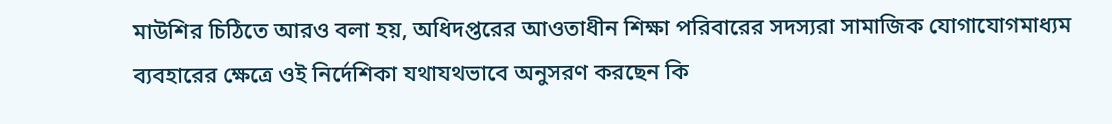মাউশির চিঠিতে আরও বলা হয়, অধিদপ্তরের আওতাধীন শিক্ষা পরিবারের সদস্যরা সামাজিক যোগাযোগমাধ্যম ব্যবহারের ক্ষেত্রে ওই নির্দেশিকা যথাযথভাবে অনুসরণ করছেন কি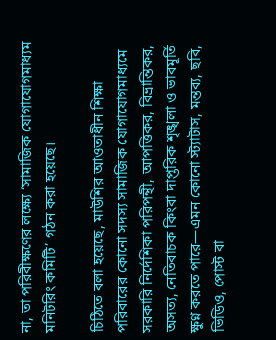না, তা পরিবীক্ষণের লক্ষ্যে ‘সামাজিক যোগাযোগমাধ্যম মনিটরিং কমিটি’ গঠন করা হয়েছে।

চিঠিতে বলা হয়েছে, মাউশির আওতাধীন শিক্ষা পরিবারের কোনো সদস্য সামাজিক যোগাযোগমাধ্যমে সরকারি নির্দেশিকা পরিপন্থী, আপত্তিকর, বিভ্রান্তিকর, অসত্য, নেতিবাচক কিংবা দাপ্তরিক শৃঙ্খলা ও ভাবমূর্তি ক্ষুণ্ন করতে পারে—এমন কোনো স্ট্যাটাস, মন্তব্য, ছবি, ভিডিও, পোস্ট বা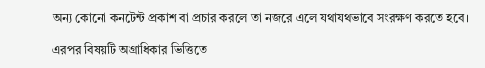অন্য কোনো কনটেন্ট প্রকাশ বা প্রচার করলে তা নজরে এলে যথাযথভাবে সংরক্ষণ করতে হবে।

এরপর বিষয়টি অগ্রাধিকার ভিত্তিতে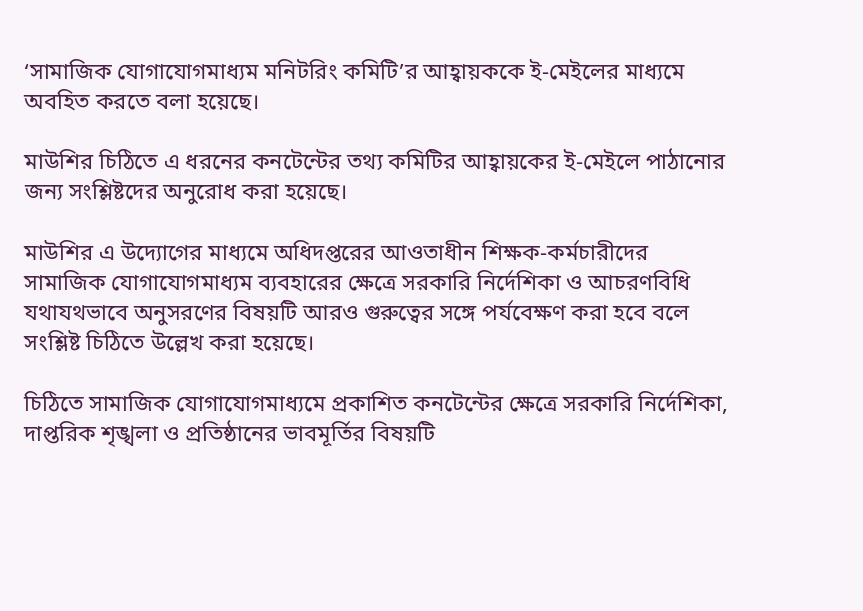‘সামাজিক যোগাযোগমাধ্যম মনিটরিং কমিটি’র আহ্বায়ককে ই-মেইলের মাধ্যমে অবহিত করতে বলা হয়েছে।

মাউশির চিঠিতে এ ধরনের কনটেন্টের তথ্য কমিটির আহ্বায়কের ই-মেইলে পাঠানোর জন্য সংশ্লিষ্টদের অনুরোধ করা হয়েছে।

মাউশির এ উদ্যোগের মাধ্যমে অধিদপ্তরের আওতাধীন শিক্ষক-কর্মচারীদের সামাজিক যোগাযোগমাধ্যম ব্যবহারের ক্ষেত্রে সরকারি নির্দেশিকা ও আচরণবিধি যথাযথভাবে অনুসরণের বিষয়টি আরও গুরুত্বের সঙ্গে পর্যবেক্ষণ করা হবে বলে সংশ্লিষ্ট চিঠিতে উল্লেখ করা হয়েছে।

চিঠিতে সামাজিক যোগাযোগমাধ্যমে প্রকাশিত কনটেন্টের ক্ষেত্রে সরকারি নির্দেশিকা, দাপ্তরিক শৃঙ্খলা ও প্রতিষ্ঠানের ভাবমূর্তির বিষয়টি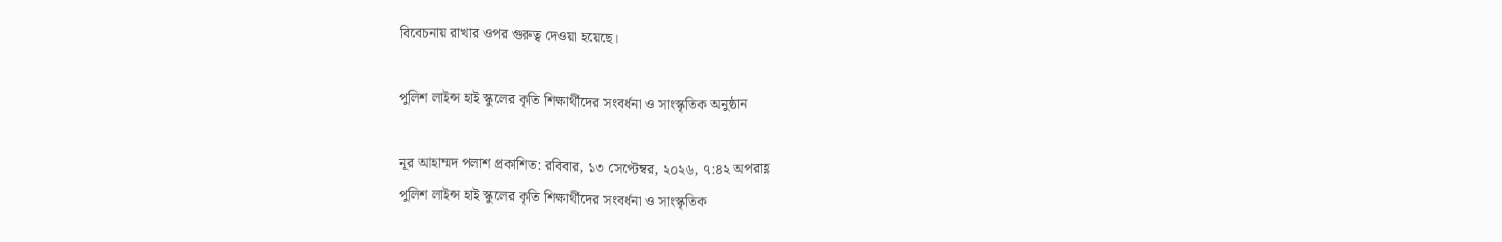বিবেচনায় রাখার ওপর গুরুত্ব দেওয়া হয়েছে।

পুলিশ লাইন্স হাই স্কুলের কৃতি শিক্ষার্থীদের সংবর্ধনা ও সাংস্কৃতিক অনুষ্ঠান

নূর আহাম্মদ পলাশ প্রকাশিত: রবিবার, ১৩ সেপ্টেম্বর, ২০২৬, ৭:৪২ অপরাহ্ণ
পুলিশ লাইন্স হাই স্কুলের কৃতি শিক্ষার্থীদের সংবর্ধনা ও সাংস্কৃতিক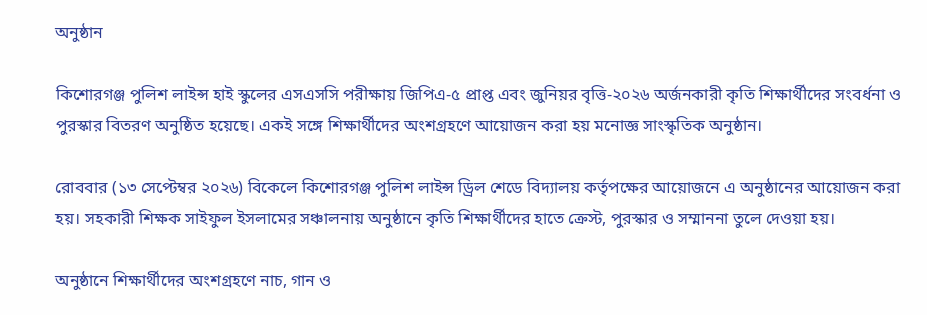অনুষ্ঠান

কিশোরগঞ্জ পুলিশ লাইন্স হাই স্কুলের এসএসসি পরীক্ষায় জিপিএ-৫ প্রাপ্ত এবং জুনিয়র বৃত্তি-২০২৬ অর্জনকারী কৃতি শিক্ষার্থীদের সংবর্ধনা ও পুরস্কার বিতরণ অনুষ্ঠিত হয়েছে। একই সঙ্গে শিক্ষার্থীদের অংশগ্রহণে আয়োজন করা হয় মনোজ্ঞ সাংস্কৃতিক অনুষ্ঠান।

রোববার (১৩ সেপ্টেম্বর ২০২৬) বিকেলে কিশোরগঞ্জ পুলিশ লাইন্স ড্রিল শেডে বিদ্যালয় কর্তৃপক্ষের আয়োজনে এ অনুষ্ঠানের আয়োজন করা হয়। সহকারী শিক্ষক সাইফুল ইসলামের সঞ্চালনায় অনুষ্ঠানে কৃতি শিক্ষার্থীদের হাতে ক্রেস্ট, পুরস্কার ও সম্মাননা তুলে দেওয়া হয়।

অনুষ্ঠানে শিক্ষার্থীদের অংশগ্রহণে নাচ, গান ও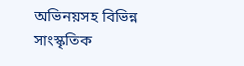অভিনয়সহ বিভিন্ন সাংস্কৃতিক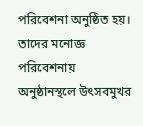পরিবেশনা অনুষ্ঠিত হয়। তাদের মনোজ্ঞ পরিবেশনায় অনুষ্ঠানস্থলে উৎসবমুখর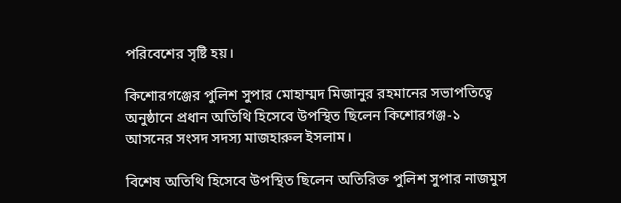পরিবেশের সৃষ্টি হয়।

কিশোরগঞ্জের পুলিশ সুপার মোহাম্মদ মিজানুর রহমানের সভাপতিত্বে অনুষ্ঠানে প্রধান অতিথি হিসেবে উপস্থিত ছিলেন কিশোরগঞ্জ-১ আসনের সংসদ সদস্য মাজহারুল ইসলাম।

বিশেষ অতিথি হিসেবে উপস্থিত ছিলেন অতিরিক্ত পুলিশ সুপার নাজমুস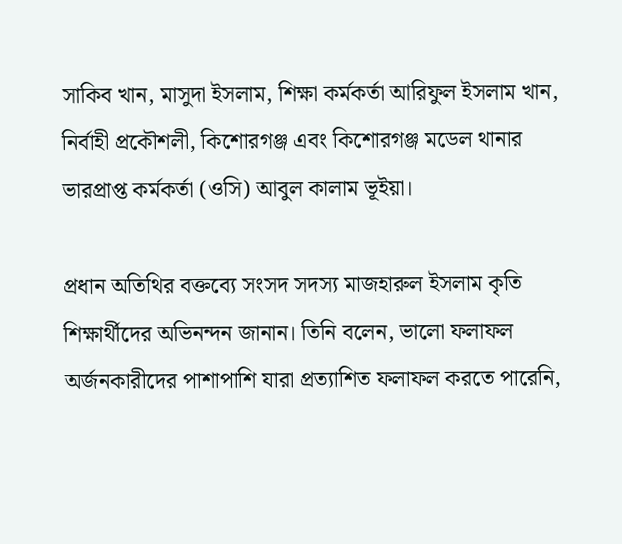সাকিব খান, মাসুদা ইসলাম, শিক্ষা কর্মকর্তা আরিফুল ইসলাম খান, নির্বাহী প্রকৌশলী, কিশোরগঞ্জ এবং কিশোরগঞ্জ মডেল থানার ভারপ্রাপ্ত কর্মকর্তা (ওসি) আবুল কালাম ভূইয়া।

প্রধান অতিথির বক্তব্যে সংসদ সদস্য মাজহারুল ইসলাম কৃতি শিক্ষার্থীদের অভিনন্দন জানান। তিনি বলেন, ভালো ফলাফল অর্জনকারীদের পাশাপাশি যারা প্রত্যাশিত ফলাফল করতে পারেনি,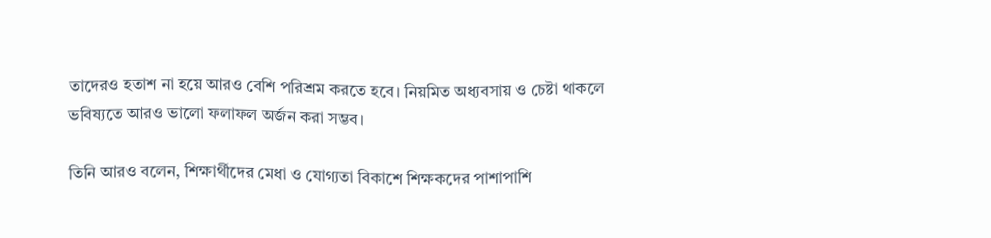তাদেরও হতাশ না হয়ে আরও বেশি পরিশ্রম করতে হবে। নিয়মিত অধ্যবসায় ও চেষ্টা থাকলে ভবিষ্যতে আরও ভালো ফলাফল অর্জন করা সম্ভব।

তিনি আরও বলেন, শিক্ষার্থীদের মেধা ও যোগ্যতা বিকাশে শিক্ষকদের পাশাপাশি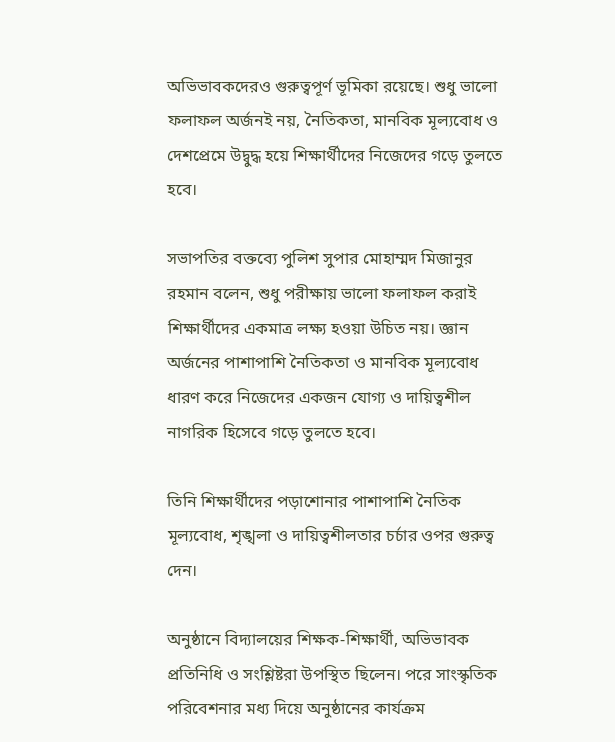অভিভাবকদেরও গুরুত্বপূর্ণ ভূমিকা রয়েছে। শুধু ভালো ফলাফল অর্জনই নয়, নৈতিকতা, মানবিক মূল্যবোধ ও দেশপ্রেমে উদ্বুদ্ধ হয়ে শিক্ষার্থীদের নিজেদের গড়ে তুলতে হবে।

সভাপতির বক্তব্যে পুলিশ সুপার মোহাম্মদ মিজানুর রহমান বলেন, শুধু পরীক্ষায় ভালো ফলাফল করাই শিক্ষার্থীদের একমাত্র লক্ষ্য হওয়া উচিত নয়। জ্ঞান অর্জনের পাশাপাশি নৈতিকতা ও মানবিক মূল্যবোধ ধারণ করে নিজেদের একজন যোগ্য ও দায়িত্বশীল নাগরিক হিসেবে গড়ে তুলতে হবে।

তিনি শিক্ষার্থীদের পড়াশোনার পাশাপাশি নৈতিক মূল্যবোধ, শৃঙ্খলা ও দায়িত্বশীলতার চর্চার ওপর গুরুত্ব দেন।

অনুষ্ঠানে বিদ্যালয়ের শিক্ষক-শিক্ষার্থী, অভিভাবক প্রতিনিধি ও সংশ্লিষ্টরা উপস্থিত ছিলেন। পরে সাংস্কৃতিক পরিবেশনার মধ্য দিয়ে অনুষ্ঠানের কার্যক্রম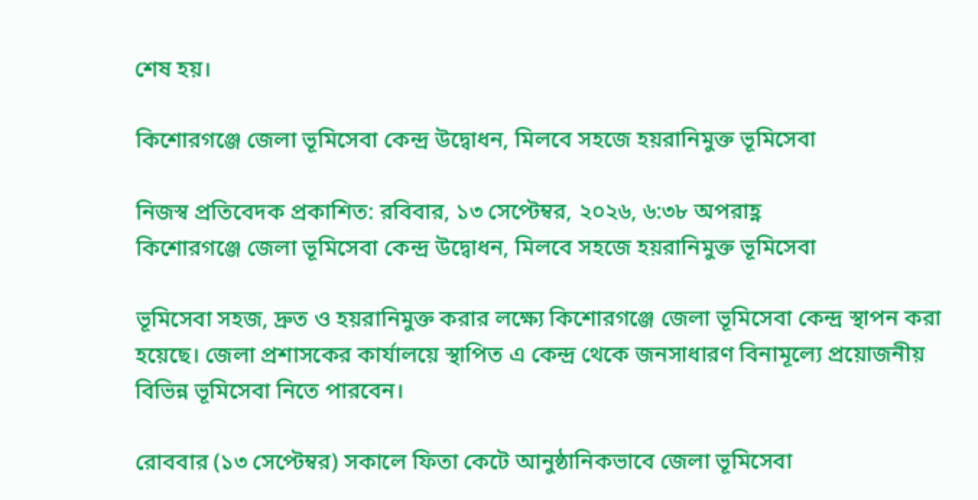শেষ হয়।

কিশোরগঞ্জে জেলা ভূমিসেবা কেন্দ্র উদ্বোধন, মিলবে সহজে হয়রানিমুক্ত ভূমিসেবা

নিজস্ব প্রতিবেদক প্রকাশিত: রবিবার, ১৩ সেপ্টেম্বর, ২০২৬, ৬:৩৮ অপরাহ্ণ
কিশোরগঞ্জে জেলা ভূমিসেবা কেন্দ্র উদ্বোধন, মিলবে সহজে হয়রানিমুক্ত ভূমিসেবা

ভূমিসেবা সহজ, দ্রুত ও হয়রানিমুক্ত করার লক্ষ্যে কিশোরগঞ্জে জেলা ভূমিসেবা কেন্দ্র স্থাপন করা হয়েছে। জেলা প্রশাসকের কার্যালয়ে স্থাপিত এ কেন্দ্র থেকে জনসাধারণ বিনামূল্যে প্রয়োজনীয় বিভিন্ন ভূমিসেবা নিতে পারবেন।

রোববার (১৩ সেপ্টেম্বর) সকালে ফিতা কেটে আনুষ্ঠানিকভাবে জেলা ভূমিসেবা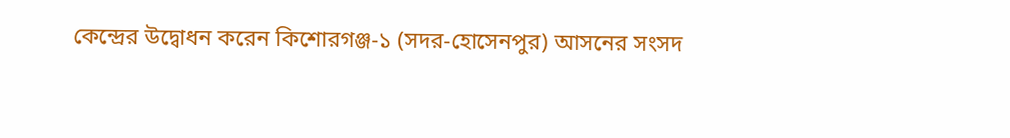কেন্দ্রের উদ্বোধন করেন কিশোরগঞ্জ-১ (সদর-হোসেনপুর) আসনের সংসদ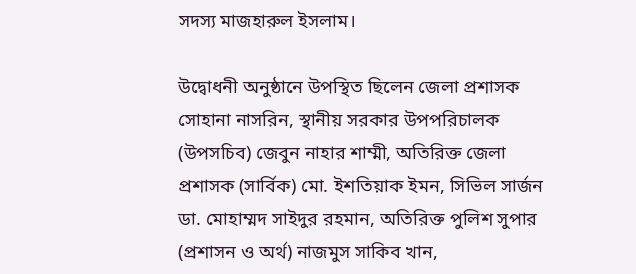সদস্য মাজহারুল ইসলাম।

উদ্বোধনী অনুষ্ঠানে উপস্থিত ছিলেন জেলা প্রশাসক সোহানা নাসরিন, স্থানীয় সরকার উপপরিচালক (উপসচিব) জেবুন নাহার শাম্মী, অতিরিক্ত জেলা প্রশাসক (সার্বিক) মো. ইশতিয়াক ইমন, সিভিল সার্জন ডা. মোহাম্মদ সাইদুর রহমান, অতিরিক্ত পুলিশ সুপার (প্রশাসন ও অর্থ) নাজমুস সাকিব খান,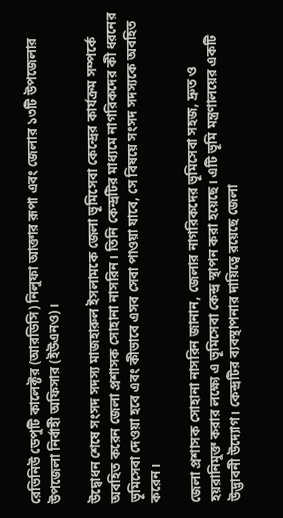রেভিনিউ ডেপুটি কালেক্টর (আরডিসি) নিলুফা আক্তার রূপা এবং জেলার ১৩টি উপজেলার উপজেলা নির্বাহী অফিসার (ইউএনও)।

উদ্বোধন শেষে সংসদ সদস্য মাজহারুল ইসলামকে জেলা ভূমিসেবা কেন্দ্রের কার্যক্রম সম্পর্কে অবহিত করেন জেলা প্রশাসক সোহানা নাসরিন। তিনি কেন্দ্রটির মাধ্যমে নাগরিকদের কী ধরনের ভূমিসেবা দেওয়া হবে এবং কীভাবে এসব সেবা পাওয়া যাবে, সে বিষয়ে সংসদ সদস্যকে অবহিত করেন।

জেলা প্রশাসক সোহানা নাসরিন জানান, জেলার নাগরিকদের ভূমিসেবা সহজ, দ্রুত ও হয়রানিমুক্ত করার লক্ষ্যে এ ভূমিসেবা কেন্দ্র স্থাপন করা হয়েছে। এটি ভূমি মন্ত্রণালয়ের একটি উদ্ভাবনী উদ্যোগ। কেন্দ্রটির ব্যবস্থাপনার দায়িত্বে রয়েছে জেলা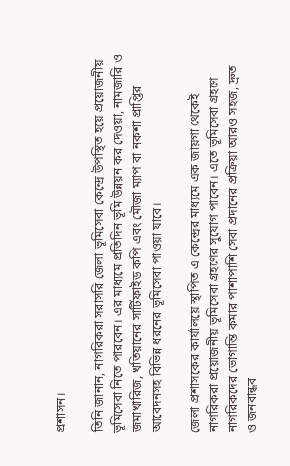প্রশাসন।

তিনি জানান, নাগরিকরা সরাসরি জেলা ভূমিসেবা কেন্দ্রে উপস্থিত হয়ে প্রয়োজনীয় ভূমিসেবা নিতে পারবেন। এর মাধ্যমে প্রতিদিন ভূমি উন্নয়ন কর দেওয়া, নামজারি ও জমাখারিজ, খতিয়ানের সার্টিফাইড কপি এবং মৌজা ম্যাপ বা নকশা প্রাপ্তির আবেদনসহ বিভিন্ন ধরনের ভূমিসেবা পাওয়া যাবে।

জেলা প্রশাসকের কার্যালয়ে স্থাপিত এ কেন্দ্রের মাধ্যমে এক জায়গা থেকেই নাগরিকরা প্রয়োজনীয় ভূমিসেবা গ্রহণের সুযোগ পাবেন। এতে ভূমিসেবা গ্রহণে নাগরিকদের ভোগান্তি কমার পাশাপাশি সেবা প্রদানের প্রক্রিয়া আরও সহজ, দ্রুত ও জনবান্ধব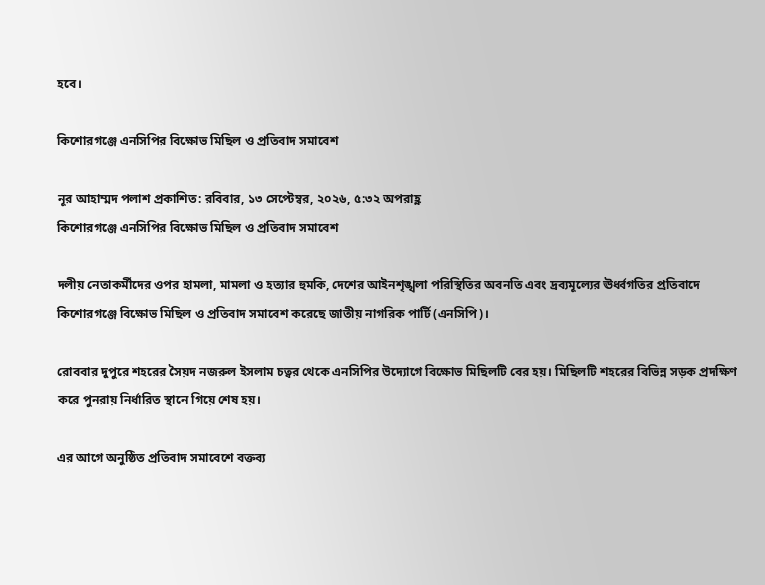হবে।

কিশোরগঞ্জে এনসিপির বিক্ষোভ মিছিল ও প্রতিবাদ সমাবেশ

নূর আহাম্মদ পলাশ প্রকাশিত: রবিবার, ১৩ সেপ্টেম্বর, ২০২৬, ৫:৩২ অপরাহ্ণ
কিশোরগঞ্জে এনসিপির বিক্ষোভ মিছিল ও প্রতিবাদ সমাবেশ

দলীয় নেতাকর্মীদের ওপর হামলা, মামলা ও হত্যার হুমকি, দেশের আইনশৃঙ্খলা পরিস্থিতির অবনতি এবং দ্রব্যমূল্যের ঊর্ধ্বগতির প্রতিবাদে কিশোরগঞ্জে বিক্ষোভ মিছিল ও প্রতিবাদ সমাবেশ করেছে জাতীয় নাগরিক পার্টি (এনসিপি)।

রোববার দুপুরে শহরের সৈয়দ নজরুল ইসলাম চত্বর থেকে এনসিপির উদ্যোগে বিক্ষোভ মিছিলটি বের হয়। মিছিলটি শহরের বিভিন্ন সড়ক প্রদক্ষিণ করে পুনরায় নির্ধারিত স্থানে গিয়ে শেষ হয়।

এর আগে অনুষ্ঠিত প্রতিবাদ সমাবেশে বক্তব্য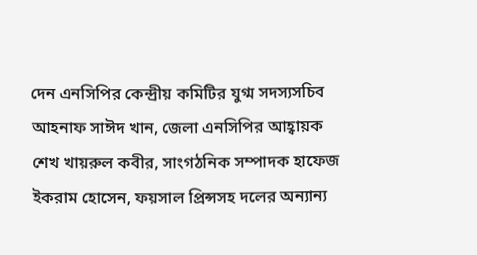দেন এনসিপির কেন্দ্রীয় কমিটির যুগ্ম সদস্যসচিব আহনাফ সাঈদ খান, জেলা এনসিপির আহ্বায়ক শেখ খায়রুল কবীর, সাংগঠনিক সম্পাদক হাফেজ ইকরাম হোসেন, ফয়সাল প্রিন্সসহ দলের অন্যান্য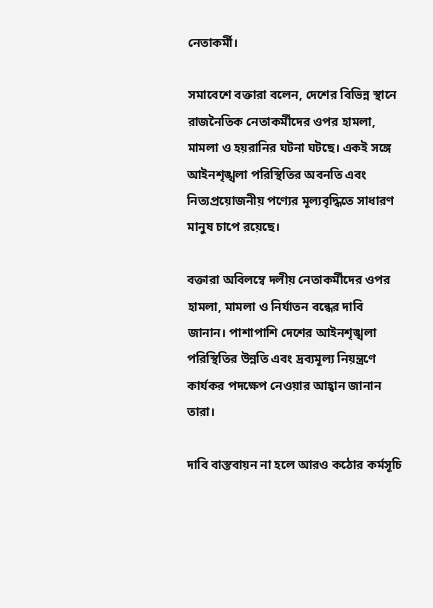নেতাকর্মী।

সমাবেশে বক্তারা বলেন, দেশের বিভিন্ন স্থানে রাজনৈতিক নেতাকর্মীদের ওপর হামলা, মামলা ও হয়রানির ঘটনা ঘটছে। একই সঙ্গে আইনশৃঙ্খলা পরিস্থিতির অবনতি এবং নিত্যপ্রয়োজনীয় পণ্যের মূল্যবৃদ্ধিতে সাধারণ মানুষ চাপে রয়েছে।

বক্তারা অবিলম্বে দলীয় নেতাকর্মীদের ওপর হামলা, মামলা ও নির্যাতন বন্ধের দাবি জানান। পাশাপাশি দেশের আইনশৃঙ্খলা পরিস্থিতির উন্নতি এবং দ্রব্যমূল্য নিয়ন্ত্রণে কার্যকর পদক্ষেপ নেওয়ার আহ্বান জানান তারা।

দাবি বাস্তবায়ন না হলে আরও কঠোর কর্মসূচি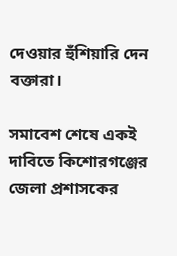দেওয়ার হুঁশিয়ারি দেন বক্তারা।

সমাবেশ শেষে একই দাবিতে কিশোরগঞ্জের জেলা প্রশাসকের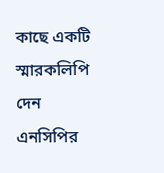কাছে একটি স্মারকলিপি দেন এনসিপির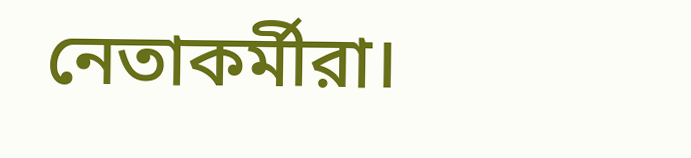নেতাকর্মীরা।